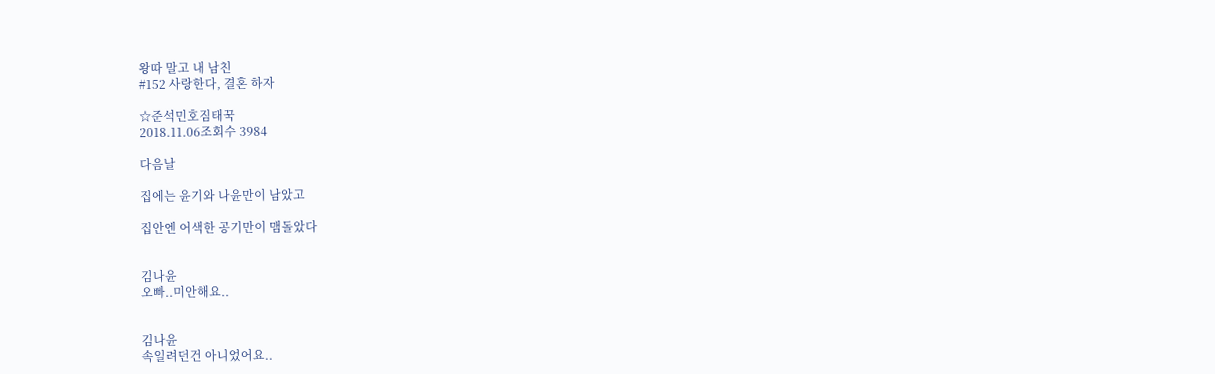왕따 말고 내 남친
#152 사랑한다, 결혼 하자

☆준석민호짐태꾹
2018.11.06조회수 3984

다음날

집에는 윤기와 나윤만이 남았고

집안엔 어색한 공기만이 맴돌았다


김나윤
오빠..미안해요..


김나윤
속일려던건 아니었어요..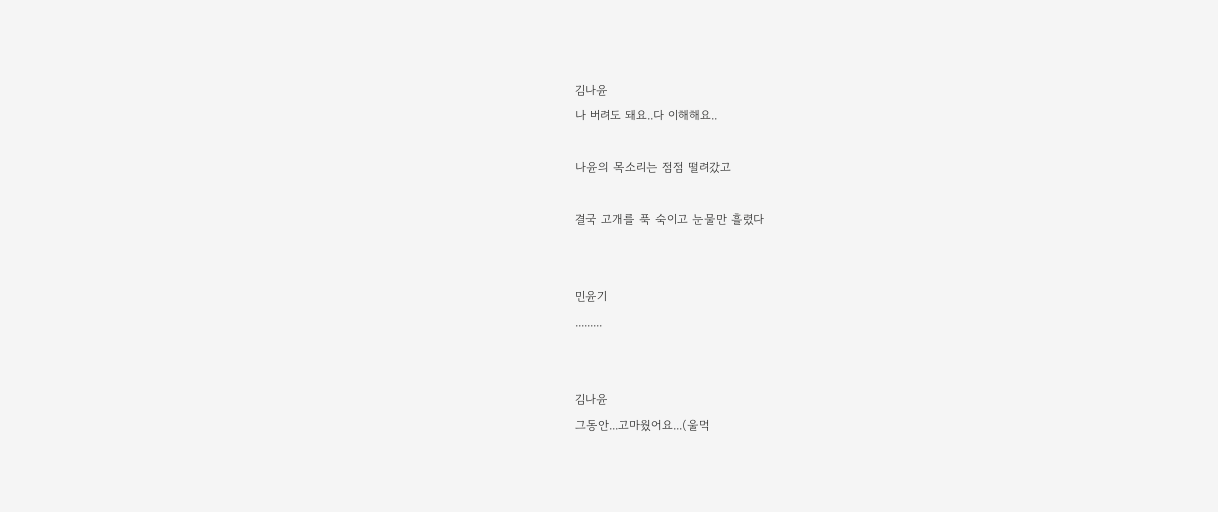김나윤
나 버려도 돼요..다 이해해요..

나윤의 목소리는 점점 떨려갔고

결국 고개를 푹 숙이고 눈물만 흘렸다


민윤기
.........


김나윤
그동안...고마웠어요...(울먹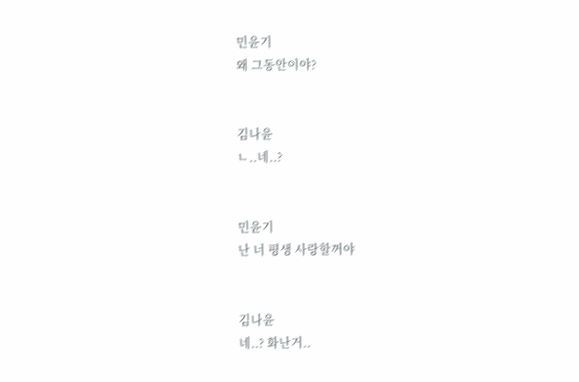민윤기
왜 그동안이야?


김나윤
ㄴ..네..?


민윤기
난 너 평생 사랑할꺼야


김나윤
네..? 화난거..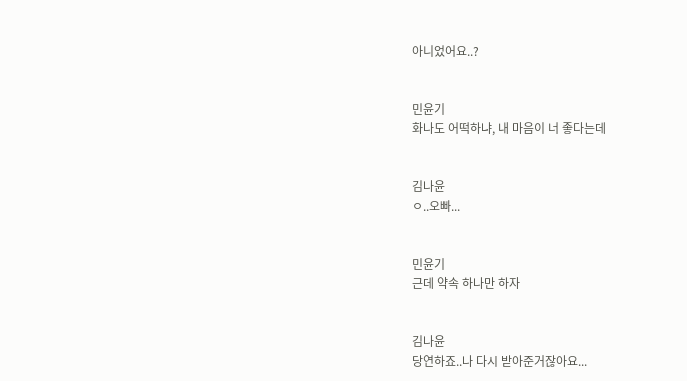아니었어요..?


민윤기
화나도 어떡하냐, 내 마음이 너 좋다는데


김나윤
ㅇ..오빠...


민윤기
근데 약속 하나만 하자


김나윤
당연하죠..나 다시 받아준거잖아요...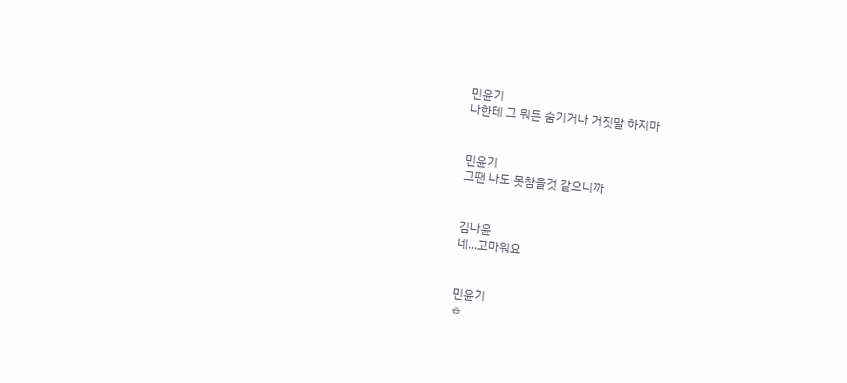민윤기
나한테 그 뭐든 숨기거나 거짓말 하지마


민윤기
그땐 나도 못참을것 같으니까


김나윤
네...고마워요


민윤기
ㅎ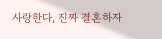사랑한다, 진짜 결혼하자